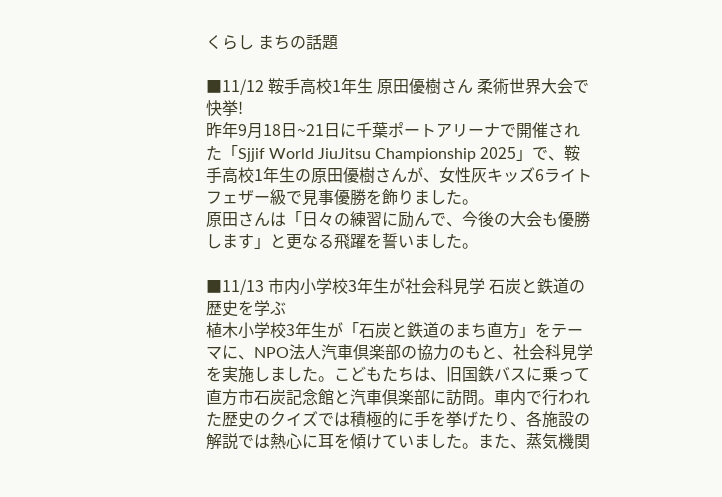くらし まちの話題

■11/12 鞍手高校1年生 原田優樹さん 柔術世界大会で快挙!
昨年9月18日~21日に千葉ポートアリーナで開催された「Sjjif World JiuJitsu Championship 2025」で、鞍手高校1年生の原田優樹さんが、女性灰キッズ6ライトフェザー級で見事優勝を飾りました。
原田さんは「日々の練習に励んで、今後の大会も優勝します」と更なる飛躍を誓いました。

■11/13 市内小学校3年生が社会科見学 石炭と鉄道の歴史を学ぶ
植木小学校3年生が「石炭と鉄道のまち直方」をテーマに、NPO法人汽車倶楽部の協力のもと、社会科見学を実施しました。こどもたちは、旧国鉄バスに乗って直方市石炭記念館と汽車倶楽部に訪問。車内で行われた歴史のクイズでは積極的に手を挙げたり、各施設の解説では熱心に耳を傾けていました。また、蒸気機関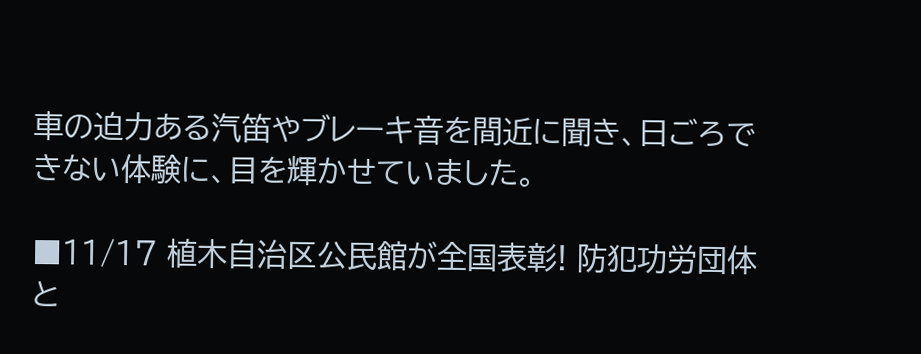車の迫力ある汽笛やブレーキ音を間近に聞き、日ごろできない体験に、目を輝かせていました。

■11/17 植木自治区公民館が全国表彰! 防犯功労団体と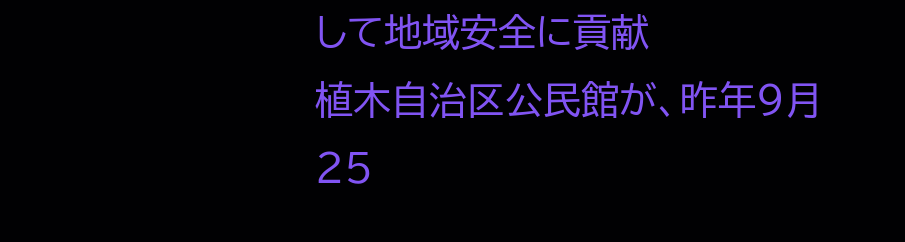して地域安全に貢献
植木自治区公民館が、昨年9月25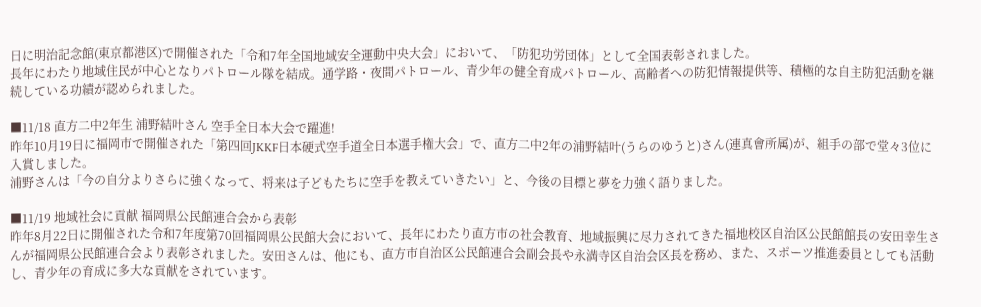日に明治記念館(東京都港区)で開催された「令和7年全国地域安全運動中央大会」において、「防犯功労団体」として全国表彰されました。
長年にわたり地域住民が中心となりパトロール隊を結成。通学路・夜間パトロール、青少年の健全育成パトロール、高齢者への防犯情報提供等、積極的な自主防犯活動を継続している功績が認められました。

■11/18 直方二中2年生 浦野結叶さん 空手全日本大会で躍進!
昨年10月19日に福岡市で開催された「第四回JKKF日本硬式空手道全日本選手権大会」で、直方二中2年の浦野結叶(うらのゆうと)さん(連真會所属)が、組手の部で堂々3位に入賞しました。
浦野さんは「今の自分よりさらに強くなって、将来は子どもたちに空手を教えていきたい」と、今後の目標と夢を力強く語りました。

■11/19 地域社会に貢献 福岡県公民館連合会から表彰
昨年8月22日に開催された令和7年度第70回福岡県公民館大会において、長年にわたり直方市の社会教育、地域振興に尽力されてきた福地校区自治区公民館館長の安田幸生さんが福岡県公民館連合会より表彰されました。安田さんは、他にも、直方市自治区公民館連合会副会長や永満寺区自治会区長を務め、また、スポーツ推進委員としても活動し、青少年の育成に多大な貢献をされています。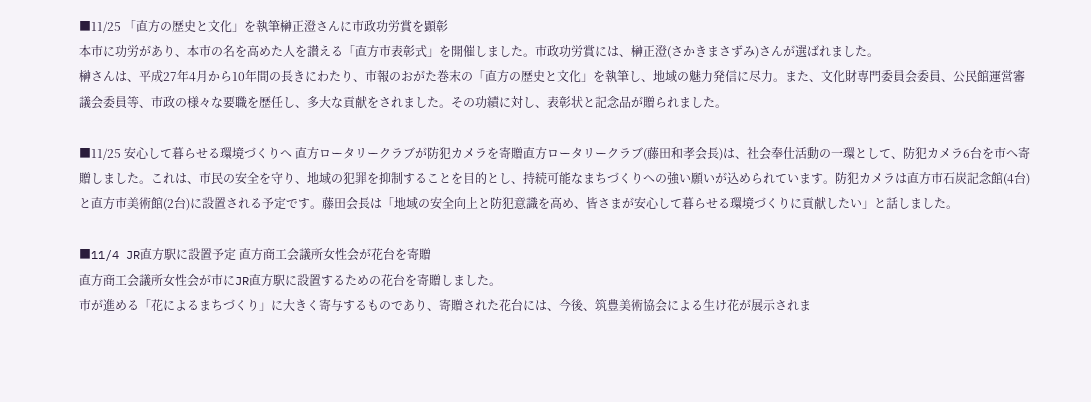■11/25 「直方の歴史と文化」を執筆榊正澄さんに市政功労賞を顕彰
本市に功労があり、本市の名を高めた人を讃える「直方市表彰式」を開催しました。市政功労賞には、榊正澄(さかきまさずみ)さんが選ばれました。
榊さんは、平成27年4月から10年間の長きにわたり、市報のおがた巻末の「直方の歴史と文化」を執筆し、地域の魅力発信に尽力。また、文化財専門委員会委員、公民館運営審議会委員等、市政の様々な要職を歴任し、多大な貢献をされました。その功績に対し、表彰状と記念品が贈られました。

■11/25 安心して暮らせる環境づくりへ 直方ロータリークラブが防犯カメラを寄贈直方ロータリークラブ(藤田和孝会長)は、社会奉仕活動の一環として、防犯カメラ6台を市へ寄贈しました。これは、市民の安全を守り、地域の犯罪を抑制することを目的とし、持続可能なまちづくりへの強い願いが込められています。防犯カメラは直方市石炭記念館(4台)と直方市美術館(2台)に設置される予定です。藤田会長は「地域の安全向上と防犯意識を高め、皆さまが安心して暮らせる環境づくりに貢献したい」と話しました。

■11/4 JR直方駅に設置予定 直方商工会議所女性会が花台を寄贈
直方商工会議所女性会が市にJR直方駅に設置するための花台を寄贈しました。
市が進める「花によるまちづくり」に大きく寄与するものであり、寄贈された花台には、今後、筑豊美術協会による生け花が展示されま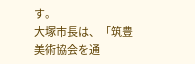す。
大塚市長は、「筑豊美術協会を通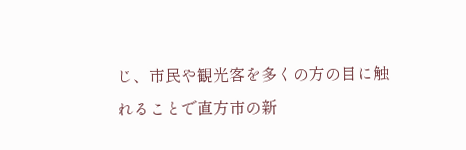じ、市民や観光客を多くの方の目に触れることで直方市の新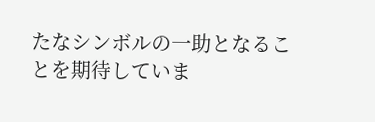たなシンボルの一助となることを期待していま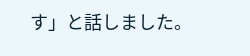す」と話しました。